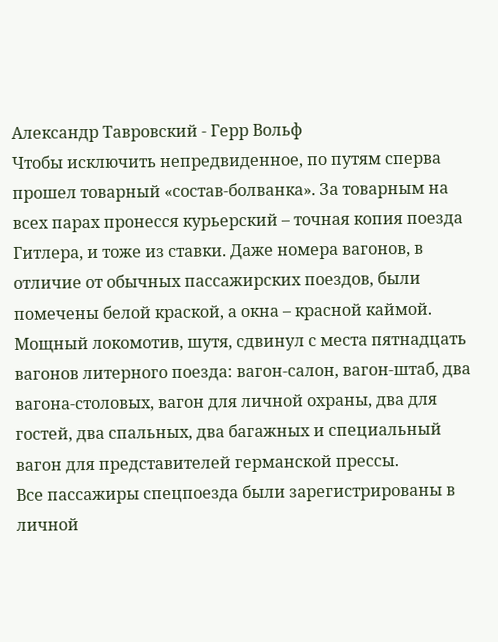Александр Тавровский - Герр Вольф
Чтобы исключить непредвиденное, по путям сперва прошел товарный «состав-болванка». За товарным на всех парах пронесся курьерский – точная копия поезда Гитлера, и тоже из ставки. Даже номера вагонов, в отличие от обычных пассажирских поездов, были помечены белой краской, а окна – красной каймой.
Мощный локомотив, шутя, сдвинул с места пятнадцать вагонов литерного поезда: вагон-салон, вагон-штаб, два вагона-столовых, вагон для личной охраны, два для гостей, два спальных, два багажных и специальный вагон для представителей германской прессы.
Все пассажиры спецпоезда были зарегистрированы в личной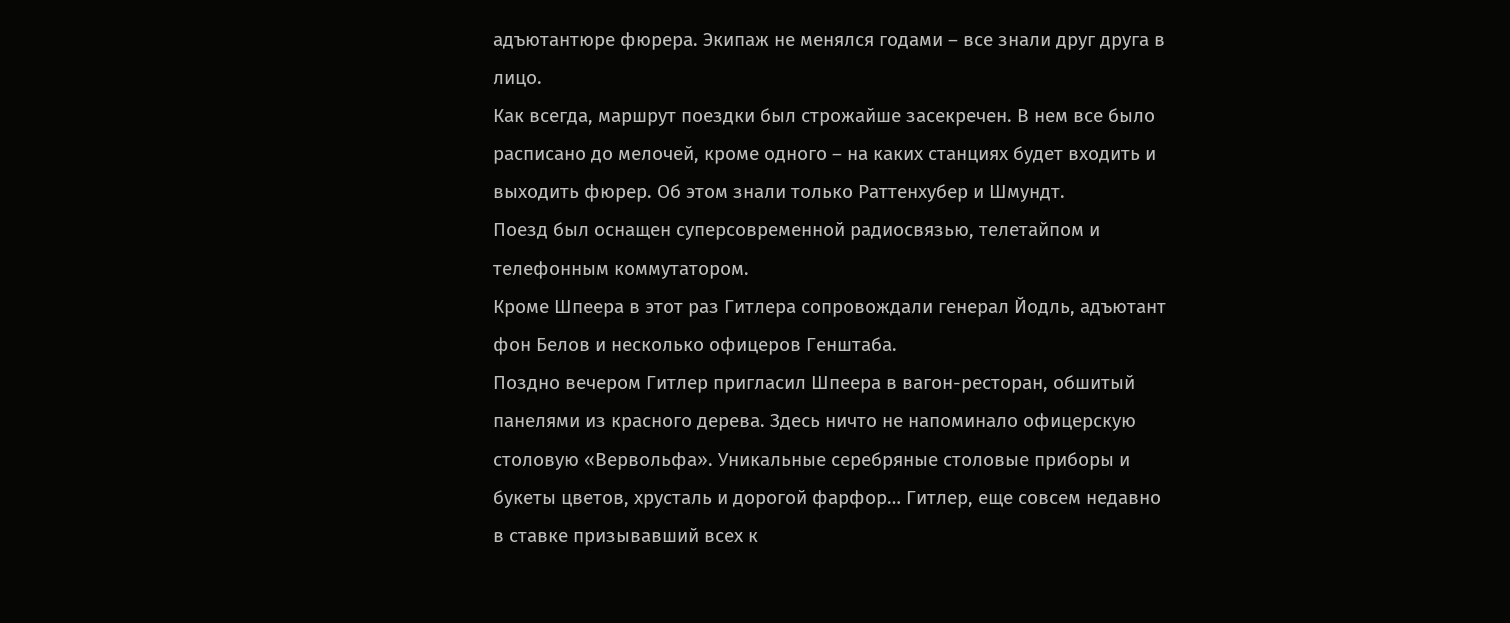адъютантюре фюрера. Экипаж не менялся годами – все знали друг друга в лицо.
Как всегда, маршрут поездки был строжайше засекречен. В нем все было расписано до мелочей, кроме одного – на каких станциях будет входить и выходить фюрер. Об этом знали только Раттенхубер и Шмундт.
Поезд был оснащен суперсовременной радиосвязью, телетайпом и телефонным коммутатором.
Кроме Шпеера в этот раз Гитлера сопровождали генерал Йодль, адъютант фон Белов и несколько офицеров Генштаба.
Поздно вечером Гитлер пригласил Шпеера в вагон-ресторан, обшитый панелями из красного дерева. Здесь ничто не напоминало офицерскую столовую «Вервольфа». Уникальные серебряные столовые приборы и букеты цветов, хрусталь и дорогой фарфор… Гитлер, еще совсем недавно в ставке призывавший всех к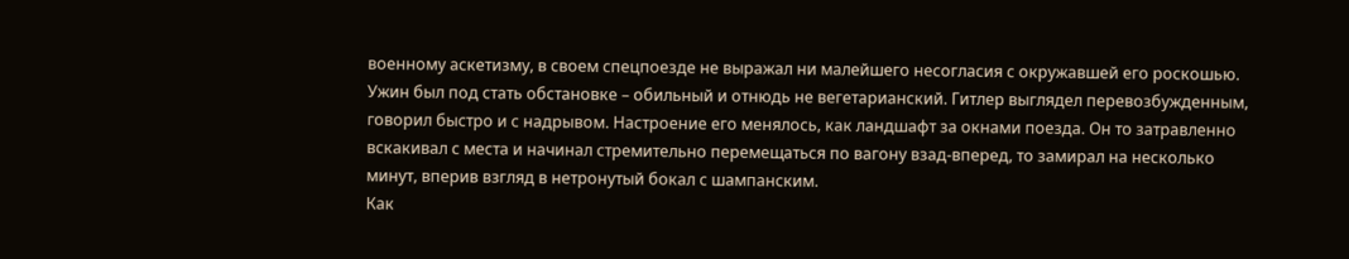военному аскетизму, в своем спецпоезде не выражал ни малейшего несогласия с окружавшей его роскошью.
Ужин был под стать обстановке – обильный и отнюдь не вегетарианский. Гитлер выглядел перевозбужденным, говорил быстро и с надрывом. Настроение его менялось, как ландшафт за окнами поезда. Он то затравленно вскакивал с места и начинал стремительно перемещаться по вагону взад-вперед, то замирал на несколько минут, вперив взгляд в нетронутый бокал с шампанским.
Как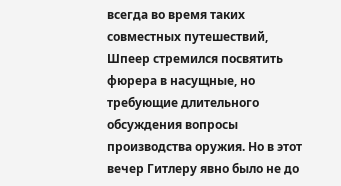всегда во время таких совместных путешествий, Шпеер стремился посвятить фюрера в насущные, но требующие длительного обсуждения вопросы производства оружия. Но в этот вечер Гитлеру явно было не до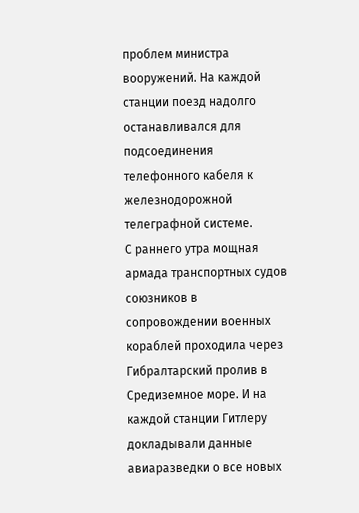проблем министра вооружений. На каждой станции поезд надолго останавливался для подсоединения телефонного кабеля к железнодорожной телеграфной системе.
С раннего утра мощная армада транспортных судов союзников в сопровождении военных кораблей проходила через Гибралтарский пролив в Средиземное море. И на каждой станции Гитлеру докладывали данные авиаразведки о все новых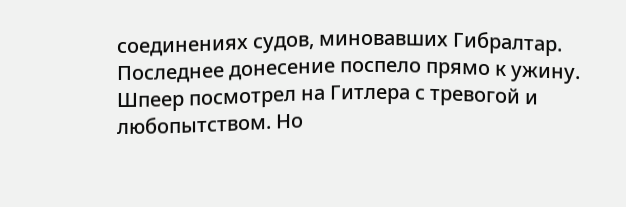соединениях судов, миновавших Гибралтар.
Последнее донесение поспело прямо к ужину. Шпеер посмотрел на Гитлера с тревогой и любопытством. Но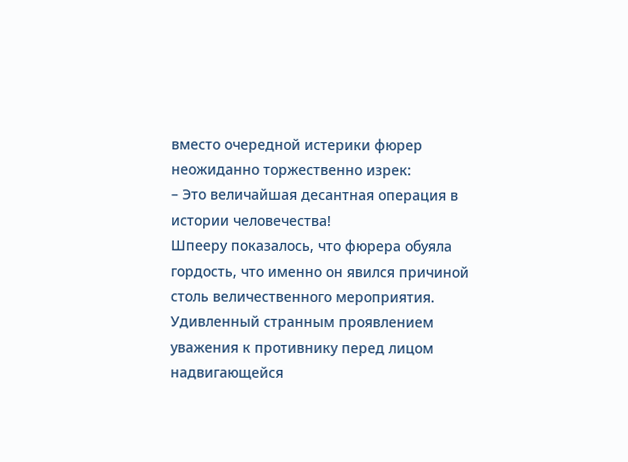вместо очередной истерики фюрер неожиданно торжественно изрек:
– Это величайшая десантная операция в истории человечества!
Шпееру показалось, что фюрера обуяла гордость, что именно он явился причиной столь величественного мероприятия. Удивленный странным проявлением уважения к противнику перед лицом надвигающейся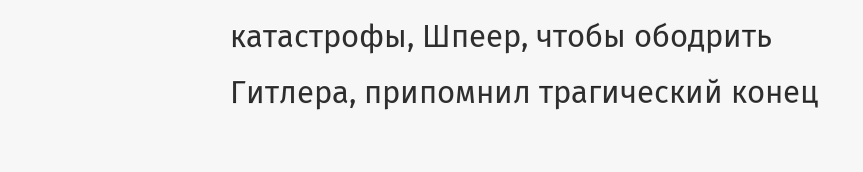катастрофы, Шпеер, чтобы ободрить Гитлера, припомнил трагический конец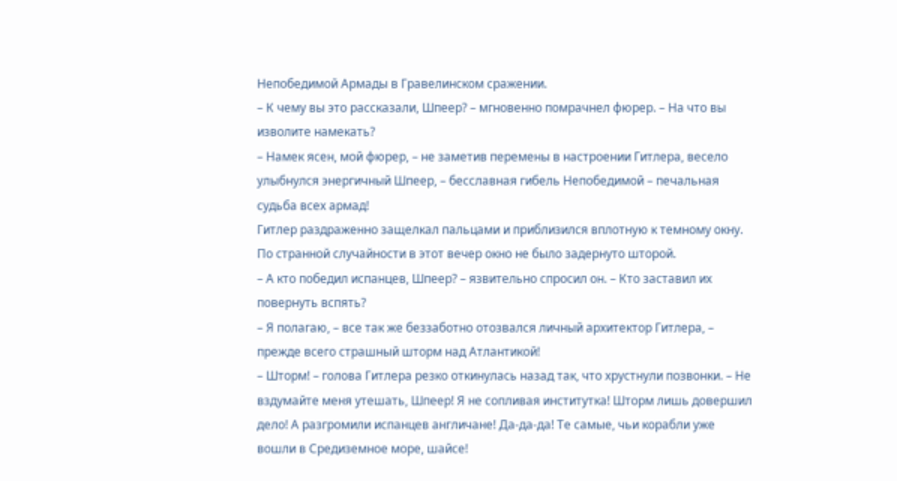Непобедимой Армады в Гравелинском сражении.
– К чему вы это рассказали, Шпеер? – мгновенно помрачнел фюрер. – На что вы изволите намекать?
– Намек ясен, мой фюрер, – не заметив перемены в настроении Гитлера, весело улыбнулся энергичный Шпеер, – бесславная гибель Непобедимой – печальная судьба всех армад!
Гитлер раздраженно защелкал пальцами и приблизился вплотную к темному окну. По странной случайности в этот вечер окно не было задернуто шторой.
– А кто победил испанцев, Шпеер? – язвительно спросил он. – Кто заставил их повернуть вспять?
– Я полагаю, – все так же беззаботно отозвался личный архитектор Гитлера, – прежде всего страшный шторм над Атлантикой!
– Шторм! – голова Гитлера резко откинулась назад так, что хрустнули позвонки. – Не вздумайте меня утешать, Шпеер! Я не сопливая институтка! Шторм лишь довершил дело! А разгромили испанцев англичане! Да-да-да! Те самые, чьи корабли уже вошли в Средиземное море, шайсе!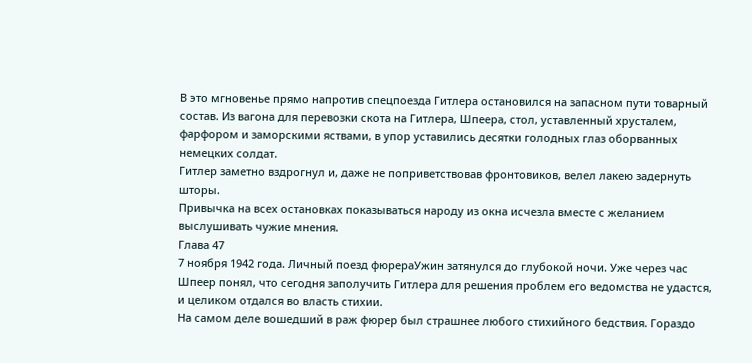В это мгновенье прямо напротив спецпоезда Гитлера остановился на запасном пути товарный состав. Из вагона для перевозки скота на Гитлера, Шпеера, стол, уставленный хрусталем, фарфором и заморскими яствами, в упор уставились десятки голодных глаз оборванных немецких солдат.
Гитлер заметно вздрогнул и, даже не поприветствовав фронтовиков, велел лакею задернуть шторы.
Привычка на всех остановках показываться народу из окна исчезла вместе с желанием выслушивать чужие мнения.
Глава 47
7 ноября 1942 года. Личный поезд фюрераУжин затянулся до глубокой ночи. Уже через час Шпеер понял, что сегодня заполучить Гитлера для решения проблем его ведомства не удастся, и целиком отдался во власть стихии.
На самом деле вошедший в раж фюрер был страшнее любого стихийного бедствия. Гораздо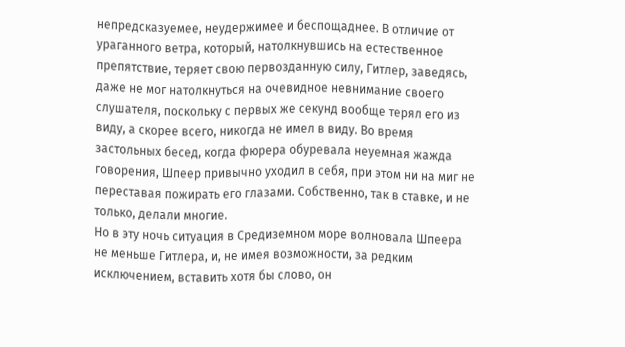непредсказуемее, неудержимее и беспощаднее. В отличие от ураганного ветра, который, натолкнувшись на естественное препятствие, теряет свою первозданную силу, Гитлер, заведясь, даже не мог натолкнуться на очевидное невнимание своего слушателя, поскольку с первых же секунд вообще терял его из виду, а скорее всего, никогда не имел в виду. Во время застольных бесед, когда фюрера обуревала неуемная жажда говорения, Шпеер привычно уходил в себя, при этом ни на миг не переставая пожирать его глазами. Собственно, так в ставке, и не только, делали многие.
Но в эту ночь ситуация в Средиземном море волновала Шпеера не меньше Гитлера, и, не имея возможности, за редким исключением, вставить хотя бы слово, он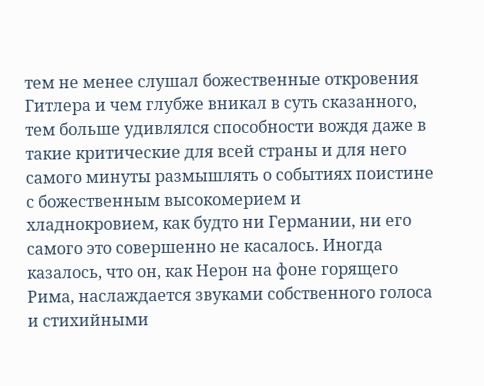тем не менее слушал божественные откровения Гитлера и чем глубже вникал в суть сказанного, тем больше удивлялся способности вождя даже в такие критические для всей страны и для него самого минуты размышлять о событиях поистине с божественным высокомерием и хладнокровием, как будто ни Германии, ни его самого это совершенно не касалось. Иногда казалось, что он, как Нерон на фоне горящего Рима, наслаждается звуками собственного голоса и стихийными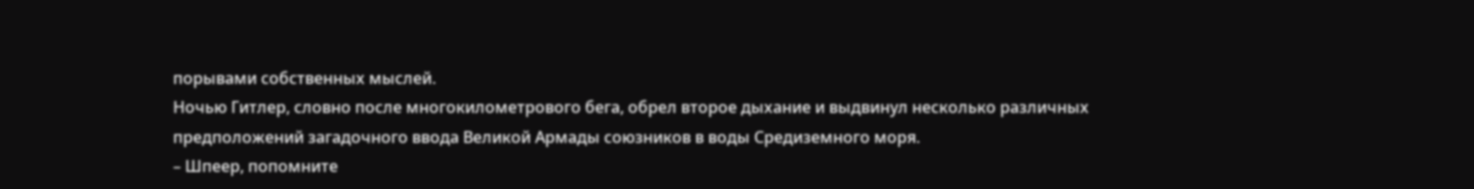порывами собственных мыслей.
Ночью Гитлер, словно после многокилометрового бега, обрел второе дыхание и выдвинул несколько различных предположений загадочного ввода Великой Армады союзников в воды Средиземного моря.
– Шпеер, попомните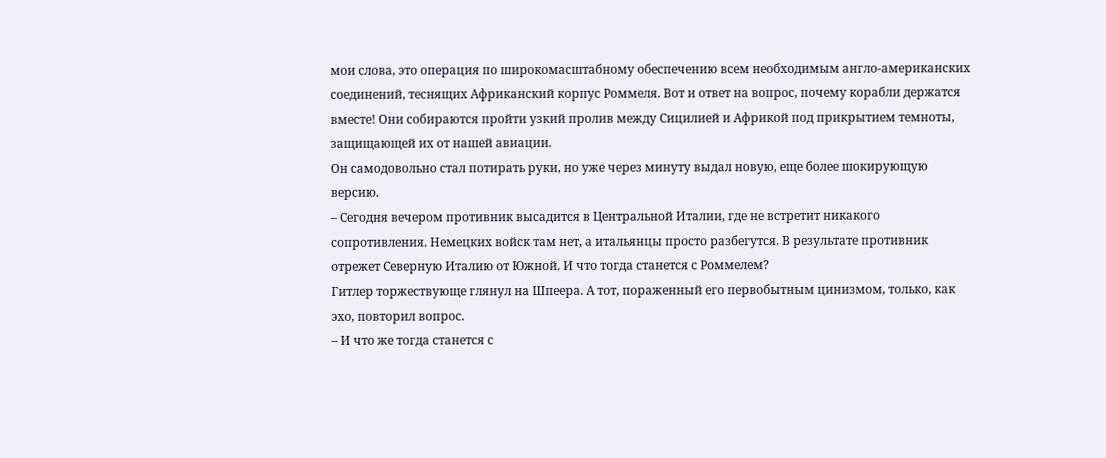мои слова, это операция по широкомасштабному обеспечению всем необходимым англо-американских соединений, теснящих Африканский корпус Роммеля. Вот и ответ на вопрос, почему корабли держатся вместе! Они собираются пройти узкий пролив между Сицилией и Африкой под прикрытием темноты, защищающей их от нашей авиации.
Он самодовольно стал потирать руки, но уже через минуту выдал новую, еще более шокирующую версию.
– Сегодня вечером противник высадится в Центральной Италии, где не встретит никакого сопротивления. Немецких войск там нет, а итальянцы просто разбегутся. В результате противник отрежет Северную Италию от Южной. И что тогда станется с Роммелем?
Гитлер торжествующе глянул на Шпеера. А тот, пораженный его первобытным цинизмом, только, как эхо, повторил вопрос.
– И что же тогда станется с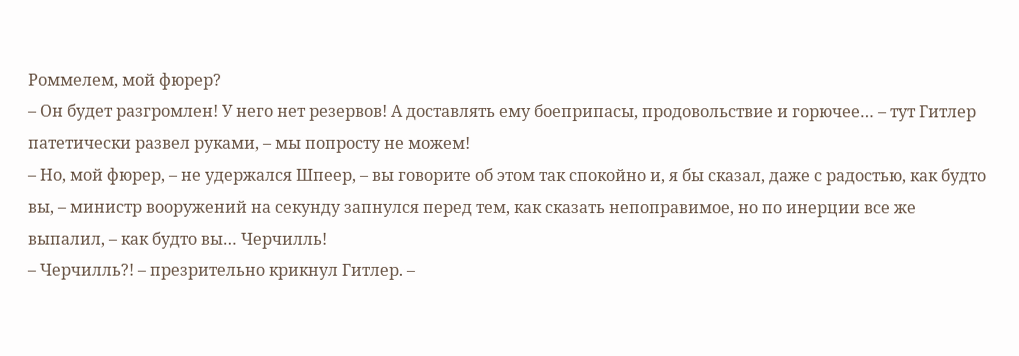Роммелем, мой фюрер?
– Он будет разгромлен! У него нет резервов! А доставлять ему боеприпасы, продовольствие и горючее… – тут Гитлер патетически развел руками, – мы попросту не можем!
– Но, мой фюрер, – не удержался Шпеер, – вы говорите об этом так спокойно и, я бы сказал, даже с радостью, как будто вы, – министр вооружений на секунду запнулся перед тем, как сказать непоправимое, но по инерции все же выпалил, – как будто вы… Черчилль!
– Черчилль?! – презрительно крикнул Гитлер. –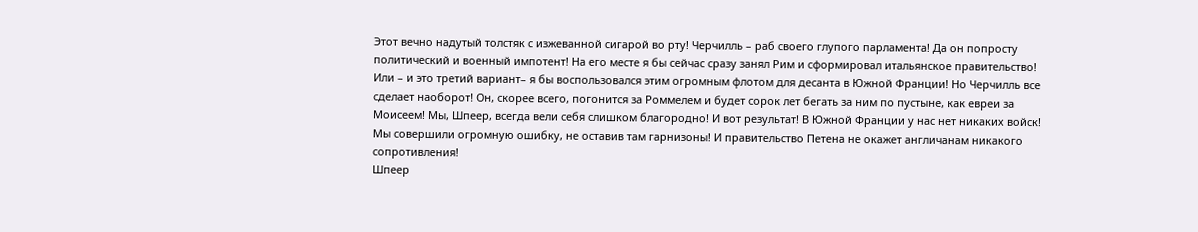Этот вечно надутый толстяк с изжеванной сигарой во рту! Черчилль – раб своего глупого парламента! Да он попросту политический и военный импотент! На его месте я бы сейчас сразу занял Рим и сформировал итальянское правительство! Или – и это третий вариант– я бы воспользовался этим огромным флотом для десанта в Южной Франции! Но Черчилль все сделает наоборот! Он, скорее всего, погонится за Роммелем и будет сорок лет бегать за ним по пустыне, как евреи за Моисеем! Мы, Шпеер, всегда вели себя слишком благородно! И вот результат! В Южной Франции у нас нет никаких войск! Мы совершили огромную ошибку, не оставив там гарнизоны! И правительство Петена не окажет англичанам никакого сопротивления!
Шпеер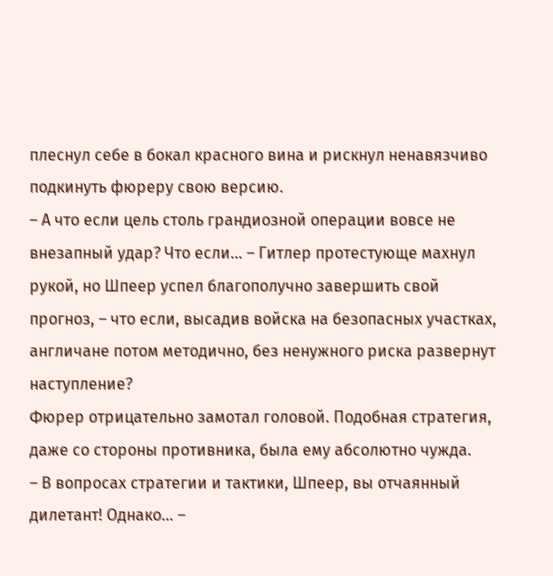плеснул себе в бокал красного вина и рискнул ненавязчиво подкинуть фюреру свою версию.
– А что если цель столь грандиозной операции вовсе не внезапный удар? Что если… – Гитлер протестующе махнул рукой, но Шпеер успел благополучно завершить свой прогноз, – что если, высадив войска на безопасных участках, англичане потом методично, без ненужного риска развернут наступление?
Фюрер отрицательно замотал головой. Подобная стратегия, даже со стороны противника, была ему абсолютно чужда.
– В вопросах стратегии и тактики, Шпеер, вы отчаянный дилетант! Однако… –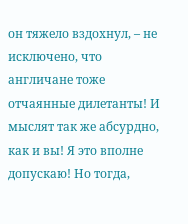он тяжело вздохнул, – не исключено, что англичане тоже отчаянные дилетанты! И мыслят так же абсурдно, как и вы! Я это вполне допускаю! Но тогда,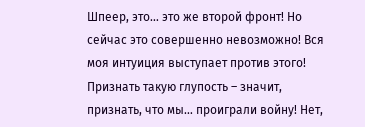Шпеер, это… это же второй фронт! Но сейчас это совершенно невозможно! Вся моя интуиция выступает против этого! Признать такую глупость – значит, признать, что мы… проиграли войну! Нет,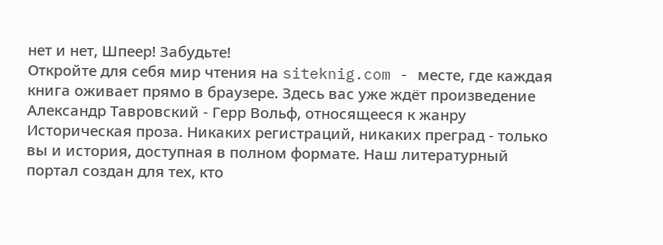нет и нет, Шпеер! Забудьте!
Откройте для себя мир чтения на siteknig.com - месте, где каждая книга оживает прямо в браузере. Здесь вас уже ждёт произведение Александр Тавровский - Герр Вольф, относящееся к жанру Историческая проза. Никаких регистраций, никаких преград - только вы и история, доступная в полном формате. Наш литературный портал создан для тех, кто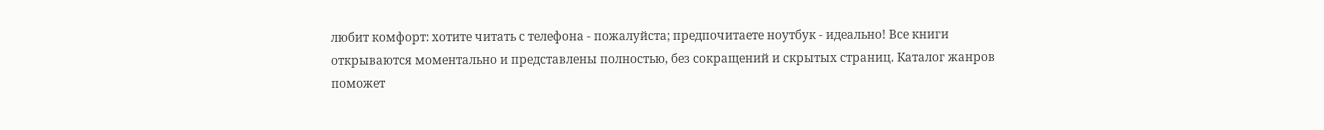любит комфорт: хотите читать с телефона - пожалуйста; предпочитаете ноутбук - идеально! Все книги открываются моментально и представлены полностью, без сокращений и скрытых страниц. Каталог жанров поможет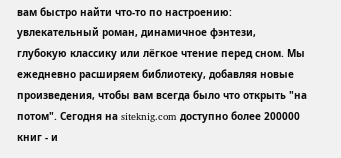вам быстро найти что-то по настроению: увлекательный роман, динамичное фэнтези, глубокую классику или лёгкое чтение перед сном. Мы ежедневно расширяем библиотеку, добавляя новые произведения, чтобы вам всегда было что открыть "на потом". Сегодня на siteknig.com доступно более 200000 книг - и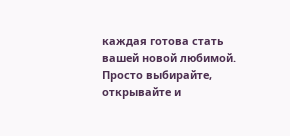каждая готова стать вашей новой любимой. Просто выбирайте, открывайте и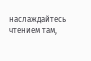наслаждайтесь чтением там,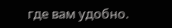где вам удобно.